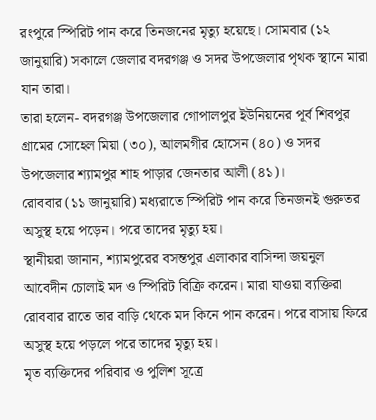রংপুরে স্পিরিট পান করে তিনজনের মৃত্যু হয়েছে। সোমবার (১২ জানুয়ারি) সকালে জেলার বদরগঞ্জ ও সদর উপজেলার পৃথক স্থানে মারা যান তারা।
তারা হলেন- বদরগঞ্জ উপজেলার গোপালপুর ইউনিয়নের পূর্ব শিবপুর গ্রামের সোহেল মিয়া (৩০), আলমগীর হোসেন (৪০) ও সদর উপজেলার শ্যামপুর শাহ পাড়ার জেনতার আলী (৪১)।
রোববার (১১ জানুয়ারি) মধ্যরাতে স্পিরিট পান করে তিনজনই গুরুতর অসুস্থ হয়ে পড়েন। পরে তাদের মৃত্যু হয়।
স্থানীয়রা জানান, শ্যামপুরের বসন্তপুর এলাকার বাসিন্দা জয়নুল আবেদীন চোলাই মদ ও স্পিরিট বিক্রি করেন। মারা যাওয়া ব্যক্তিরা রোববার রাতে তার বাড়ি থেকে মদ কিনে পান করেন। পরে বাসায় ফিরে অসুস্থ হয়ে পড়লে পরে তাদের মৃত্যু হয়।
মৃত ব্যক্তিদের পরিবার ও পুলিশ সূত্রে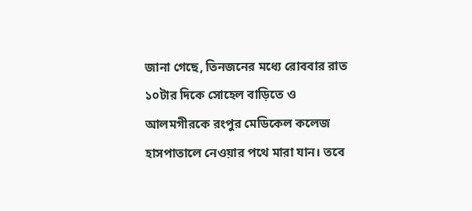জানা গেছে, তিনজনের মধ্যে রোববার রাত ১০টার দিকে সোহেল বাড়িতে ও আলমগীরকে রংপুর মেডিকেল কলেজ হাসপাতালে নেওয়ার পথে মারা যান। তবে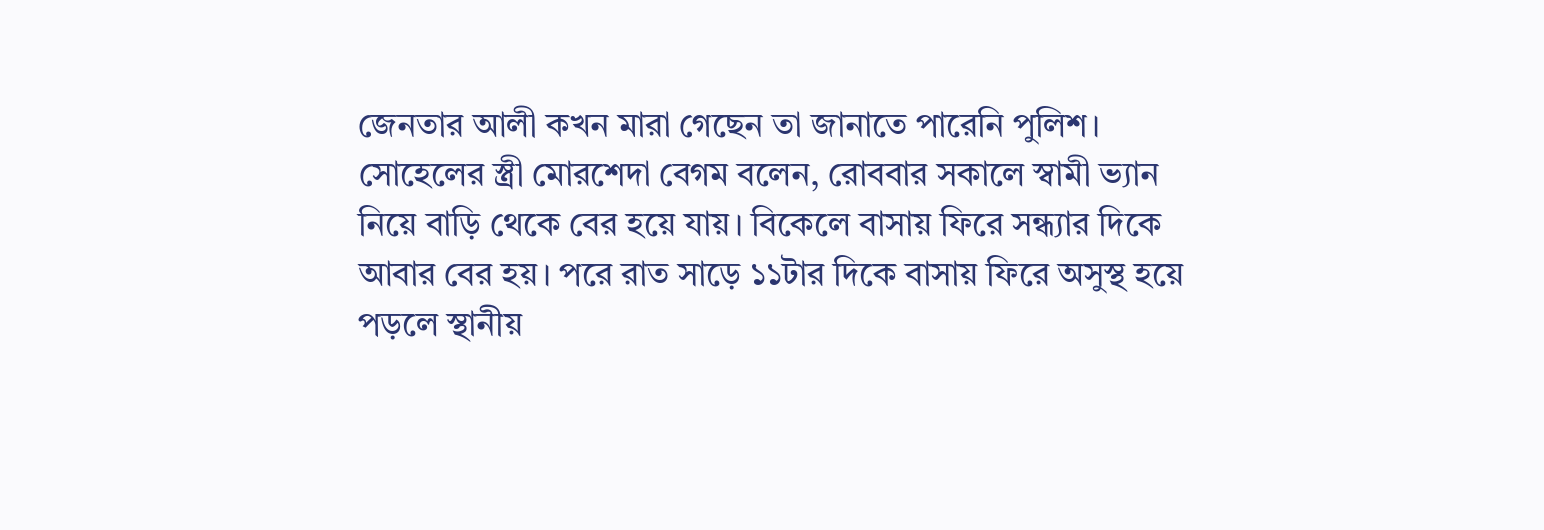জেনতার আলী কখন মারা গেছেন তা জানাতে পারেনি পুলিশ।
সোহেলের স্ত্রী মোরশেদা বেগম বলেন, রোববার সকালে স্বামী ভ্যান নিয়ে বাড়ি থেকে বের হয়ে যায়। বিকেলে বাসায় ফিরে সন্ধ্যার দিকে আবার বের হয়। পরে রাত সাড়ে ১১টার দিকে বাসায় ফিরে অসুস্থ হয়ে পড়লে স্থানীয়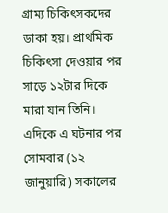গ্রাম্য চিকিৎসকদের ডাকা হয়। প্রাথমিক চিকিৎসা দেওয়ার পর সাড়ে ১২টার দিকে মারা যান তিনি।
এদিকে এ ঘটনার পর সোমবার (১২ জানুয়ারি) সকালের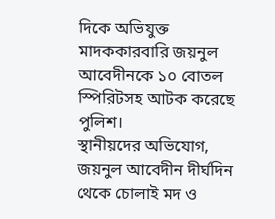দিকে অভিযুক্ত মাদককারবারি জয়নুল আবেদীনকে ১০ বোতল স্পিরিটসহ আটক করেছে পুলিশ।
স্থানীয়দের অভিযোগ, জয়নুল আবেদীন দীর্ঘদিন থেকে চোলাই মদ ও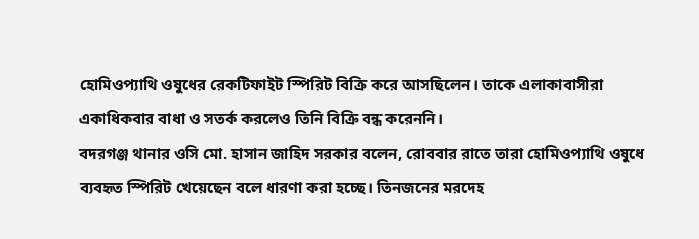হোমিওপ্যাথি ওষুধের রেকটিফাইট স্পিরিট বিক্রি করে আসছিলেন। তাকে এলাকাবাসীরা একাধিকবার বাধা ও সতর্ক করলেও তিনি বিক্রি বন্ধ করেননি।
বদরগঞ্জ থানার ওসি মো. হাসান জাহিদ সরকার বলেন, রোববার রাতে তারা হোমিওপ্যাথি ওষুধে ব্যবহৃত স্পিরিট খেয়েছেন বলে ধারণা করা হচ্ছে। তিনজনের মরদেহ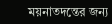ময়নাতদন্তের জন্য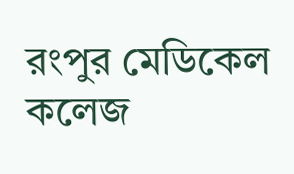রংপুর মেডিকেল কলেজ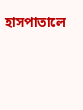হাসপাতালে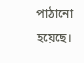পাঠানো হয়েছে।